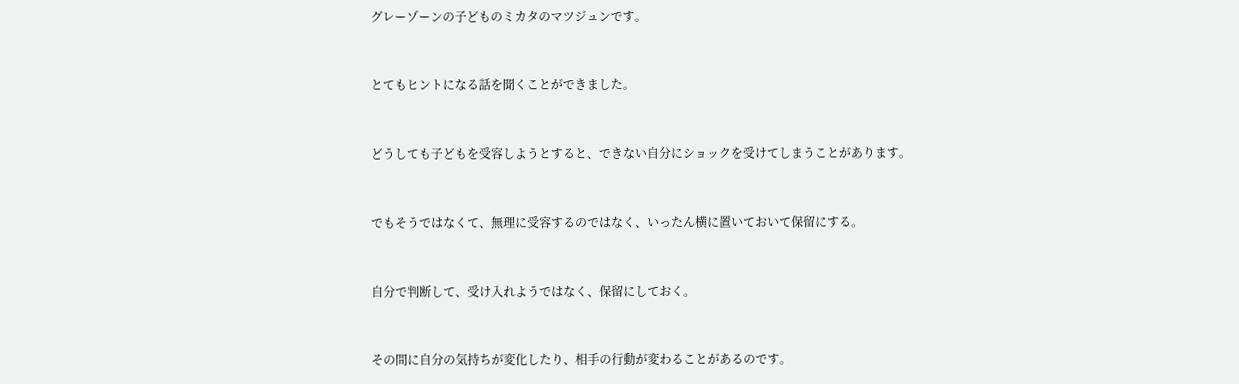グレーゾーンの子どものミカタのマツジュンです。



とてもヒントになる話を聞くことができました。



どうしても子どもを受容しようとすると、できない自分にショックを受けてしまうことがあります。



でもそうではなくて、無理に受容するのではなく、いったん横に置いておいて保留にする。



自分で判断して、受け入れようではなく、保留にしておく。



その間に自分の気持ちが変化したり、相手の行動が変わることがあるのです。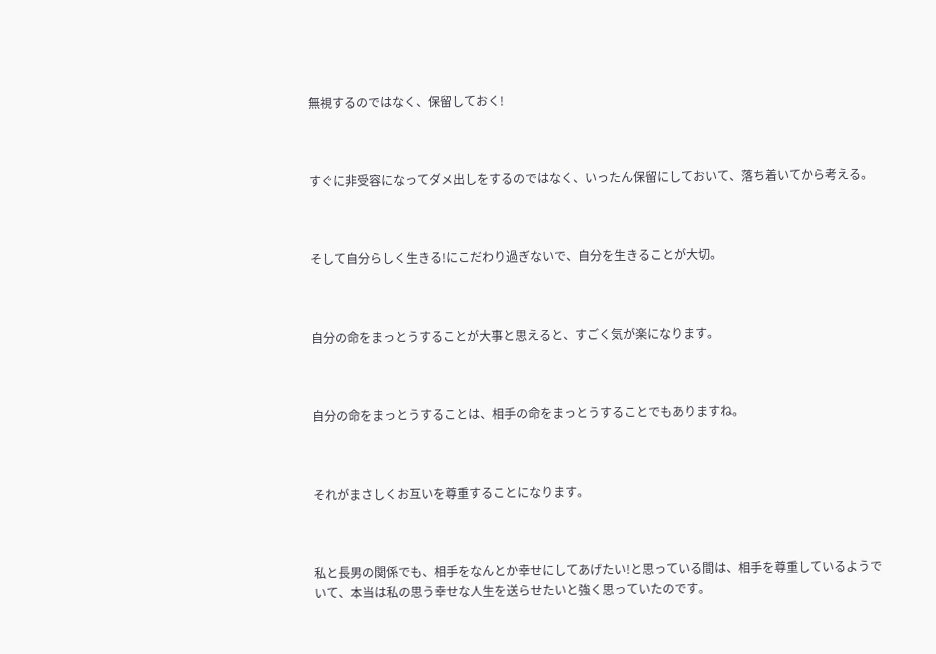無視するのではなく、保留しておく!



すぐに非受容になってダメ出しをするのではなく、いったん保留にしておいて、落ち着いてから考える。



そして自分らしく生きる!にこだわり過ぎないで、自分を生きることが大切。



自分の命をまっとうすることが大事と思えると、すごく気が楽になります。



自分の命をまっとうすることは、相手の命をまっとうすることでもありますね。



それがまさしくお互いを尊重することになります。



私と長男の関係でも、相手をなんとか幸せにしてあげたい!と思っている間は、相手を尊重しているようでいて、本当は私の思う幸せな人生を送らせたいと強く思っていたのです。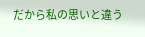だから私の思いと違う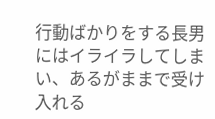行動ばかりをする長男にはイライラしてしまい、あるがままで受け入れる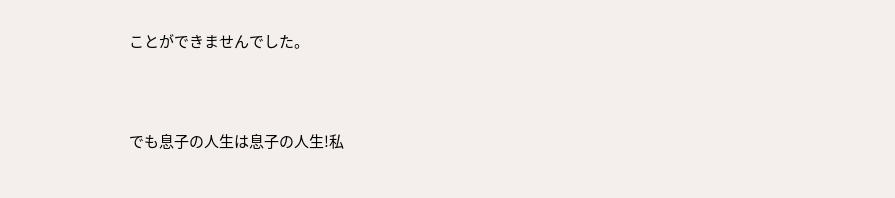ことができませんでした。



でも息子の人生は息子の人生!私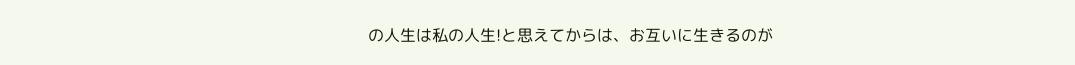の人生は私の人生!と思えてからは、お互いに生きるのが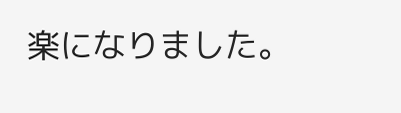楽になりました。